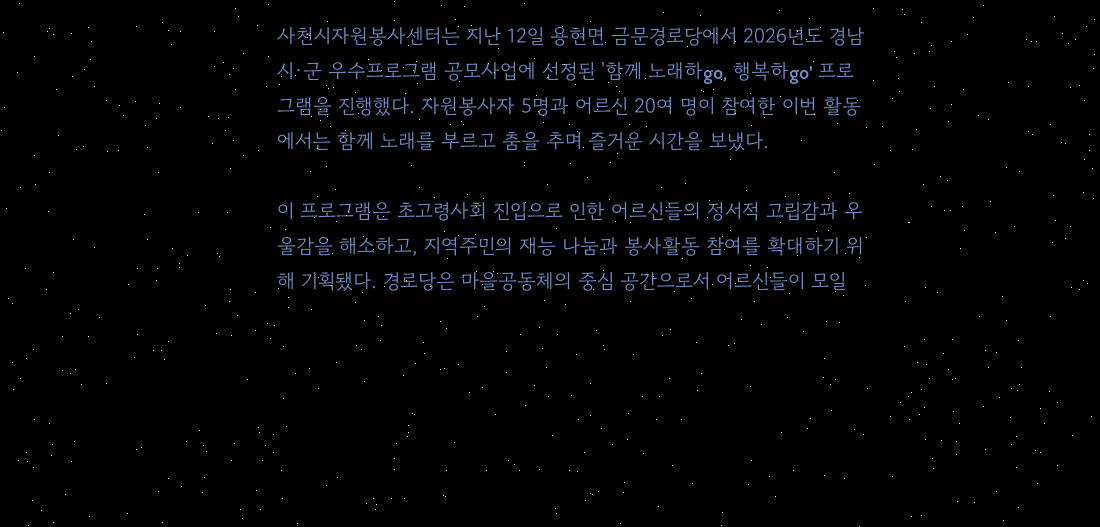사천시자원봉사센터는 지난 12일 용현면 금문경로당에서 2026년도 경남 시·군 우수프로그램 공모사업에 선정된 '함께 노래하go, 행복하go' 프로그램을 진행했다. 자원봉사자 5명과 어르신 20여 명이 참여한 이번 활동에서는 함께 노래를 부르고 춤을 추며 즐거운 시간을 보냈다.

이 프로그램은 초고령사회 진입으로 인한 어르신들의 정서적 고립감과 우울감을 해소하고, 지역주민의 재능 나눔과 봉사활동 참여를 확대하기 위해 기획됐다. 경로당은 마을공동체의 중심 공간으로서 어르신들이 모일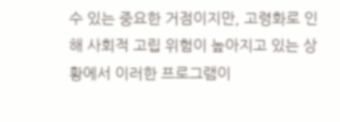수 있는 중요한 거점이지만, 고령화로 인해 사회적 고립 위험이 높아지고 있는 상황에서 이러한 프로그램이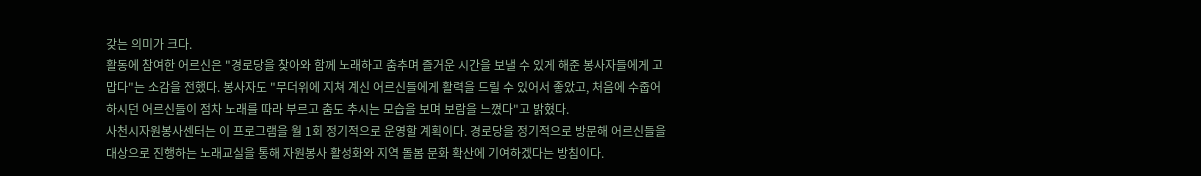갖는 의미가 크다.
활동에 참여한 어르신은 "경로당을 찾아와 함께 노래하고 춤추며 즐거운 시간을 보낼 수 있게 해준 봉사자들에게 고맙다"는 소감을 전했다. 봉사자도 "무더위에 지쳐 계신 어르신들에게 활력을 드릴 수 있어서 좋았고, 처음에 수줍어 하시던 어르신들이 점차 노래를 따라 부르고 춤도 추시는 모습을 보며 보람을 느꼈다"고 밝혔다.
사천시자원봉사센터는 이 프로그램을 월 1회 정기적으로 운영할 계획이다. 경로당을 정기적으로 방문해 어르신들을 대상으로 진행하는 노래교실을 통해 자원봉사 활성화와 지역 돌봄 문화 확산에 기여하겠다는 방침이다.